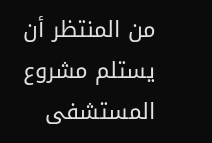من المنتظر أن يستلم مشروع المستشفى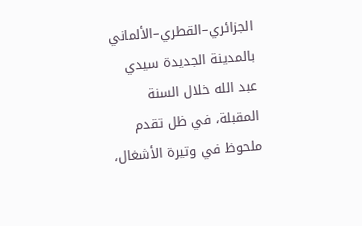الجزائري–القطري–الألماني بالمدينة الجديدة سيدي عبد الله خلال السنة المقبلة، في ظل تقدم ملحوظ في وتيرة الأشغال،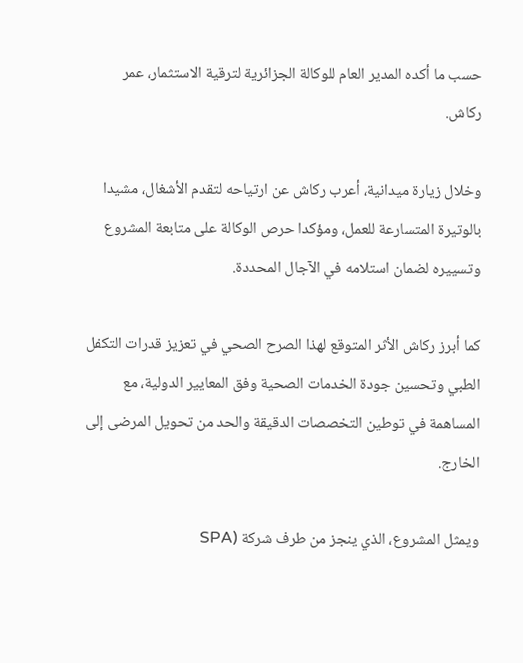حسب ما أكده المدير العام للوكالة الجزائرية لترقية الاستثمار، عمر ركاش.

وخلال زيارة ميدانية، أعرب ركاش عن ارتياحه لتقدم الأشغال، مشيدا بالوتيرة المتسارعة للعمل، ومؤكدا حرص الوكالة على متابعة المشروع وتسييره لضمان استلامه في الآجال المحددة.

كما أبرز ركاش الأثر المتوقع لهذا الصرح الصحي في تعزيز قدرات التكفل الطبي وتحسين جودة الخدمات الصحية وفق المعايير الدولية، مع المساهمة في توطين التخصصات الدقيقة والحد من تحويل المرضى إلى الخارج.

ويمثل المشروع، الذي ينجز من طرف شركة (SPA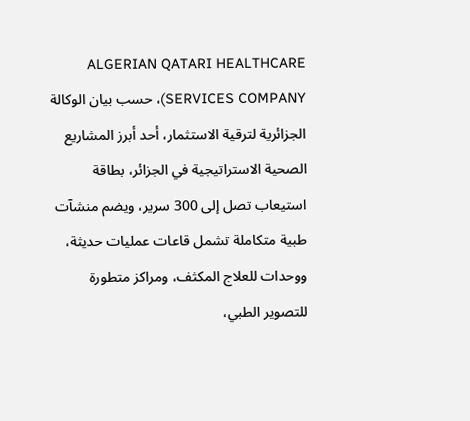ALGERIAN QATARI HEALTHCARE SERVICES COMPANY)، حسب بيان الوكالة الجزائرية لترقية الاستثمار، أحد أبرز المشاريع الصحية الاستراتيجية في الجزائر، بطاقة استيعاب تصل إلى 300 سرير، ويضم منشآت طبية متكاملة تشمل قاعات عمليات حديثة، ووحدات للعلاج المكثف، ومراكز متطورة للتصوير الطبي،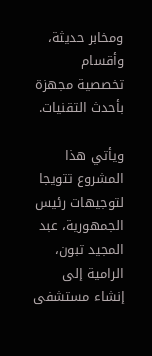ومخابر حديثة، وأقسام تخصصية مجهزة بأحدث التقنيات.

ويأتي هذا المشروع تتويجا لتوجيهات رئيس الجمهورية، عبد المجيد تبون، الرامية إلى إنشاء مستشفى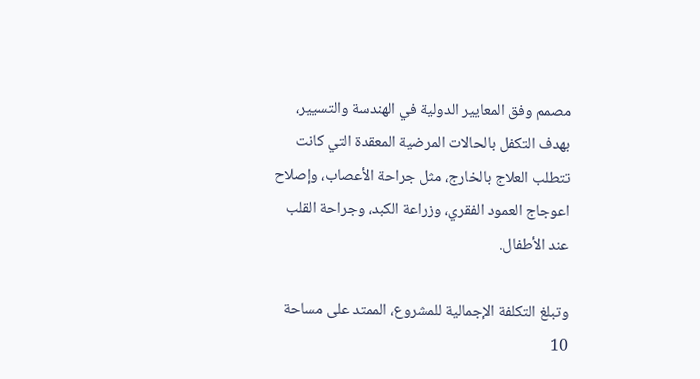مصمم وفق المعايير الدولية في الهندسة والتسيير، بهدف التكفل بالحالات المرضية المعقدة التي كانت تتطلب العلاج بالخارج، مثل جراحة الأعصاب، وإصلاح اعوجاج العمود الفقري، وزراعة الكبد، وجراحة القلب عند الأطفال.

وتبلغ التكلفة الإجمالية للمشروع، الممتد على مساحة 10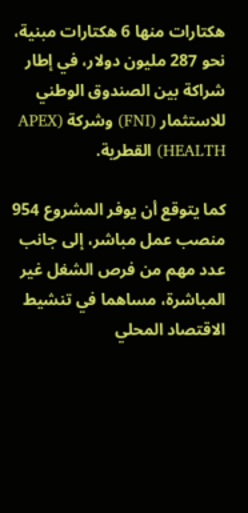هكتارات منها 6 هكتارات مبنية، نحو 287 مليون دولار، في إطار شراكة بين الصندوق الوطني للاستثمار (FNI) وشركة (APEX HEALTH) القطرية.

كما يتوقع أن يوفر المشروع 954 منصب عمل مباشر، إلى جانب عدد مهم من فرص الشغل غير المباشرة، مساهما في تنشيط الاقتصاد المحلي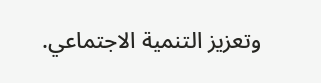وتعزيز التنمية الاجتماعي.